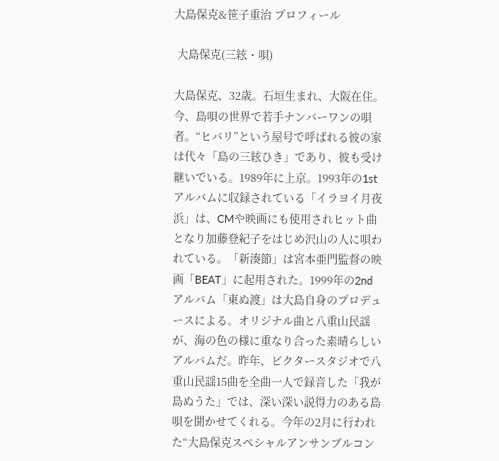大島保克&笹子重治 プロフィール

 大島保克(三絃・唄)

大島保克、32歳。石垣生まれ、大阪在住。
今、島唄の世界で若手ナンバーワンの唄者。“ヒバリ”という屋号で呼ばれる彼の家は代々「島の三絃ひき」であり、彼も受け継いでいる。1989年に上京。1993年の1stアルバムに収録されている「イラヨイ月夜浜」は、CMや映画にも使用されヒット曲となり加藤登紀子をはじめ沢山の人に唄われている。「新湊節」は宮本亜門監督の映画「BEAT」に起用された。1999年の2ndアルバム「東ぬ渡」は大島自身のプロデュースによる。オリジナル曲と八重山民謡が、海の色の様に重なり合った素晴らしいアルバムだ。昨年、ビクタースタジオで八重山民謡15曲を全曲一人で録音した「我が島ぬうた」では、深い深い説得力のある島唄を聞かせてくれる。今年の2月に行われた“大島保克スペシャルアンサンブルコン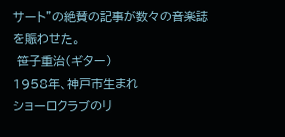サート”の絶賛の記事が数々の音楽誌を賑わせた。
 笹子重治(ギター)
1958年、神戸市生まれ
ショーロクラブのリ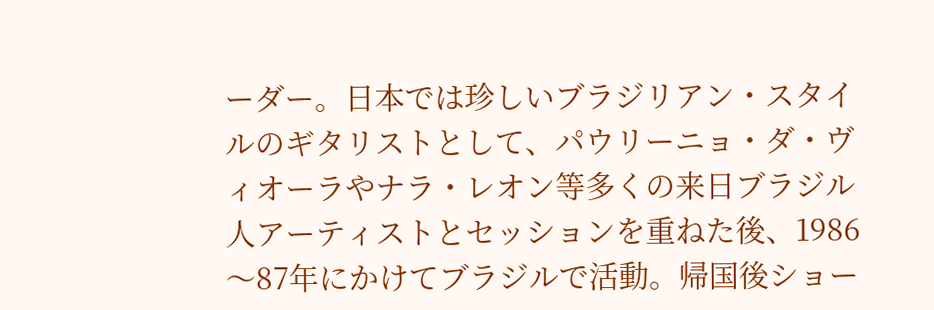ーダー。日本では珍しいブラジリアン・スタイルのギタリストとして、パウリーニョ・ダ・ヴィオーラやナラ・レオン等多くの来日ブラジル人アーティストとセッションを重ねた後、1986〜87年にかけてブラジルで活動。帰国後ショー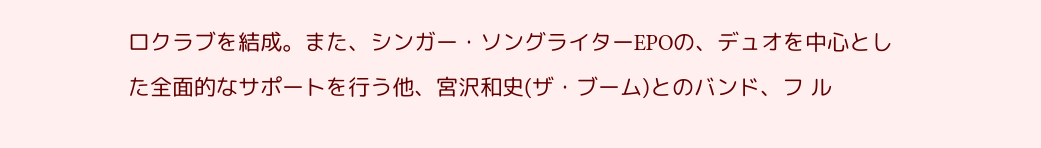ロクラブを結成。また、シンガー・ソングライターEPOの、デュオを中心とした全面的なサポートを行う他、宮沢和史(ザ・ブーム)とのバンド、フ ル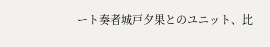ート奏者城戸夕果とのユニット、比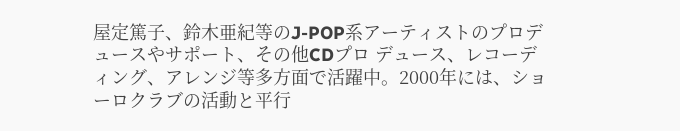屋定篤子、鈴木亜紀等のJ-POP系アーティストのプロデュースやサポート、その他CDプロ デュース、レコーディング、アレンジ等多方面で活躍中。2000年には、ショーロクラブの活動と平行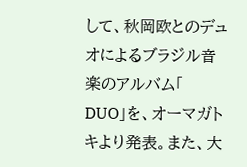して、秋岡欧とのデュオによるブラジル音楽のアルバム「
DUO」を、オーマガトキより発表。また、大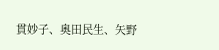貫妙子、奥田民生、矢野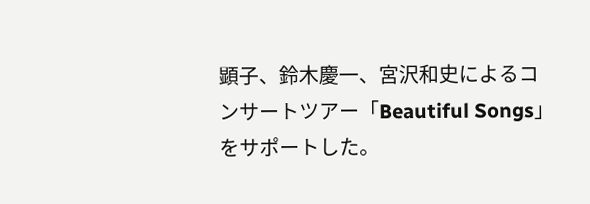顕子、鈴木慶一、宮沢和史によるコンサートツアー「Beautiful Songs」をサポートした。